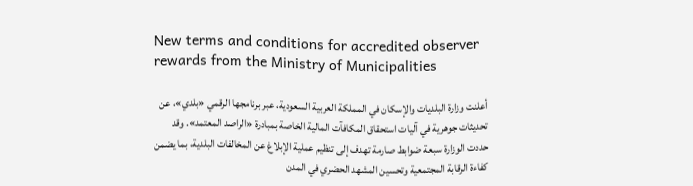New terms and conditions for accredited observer rewards from the Ministry of Municipalities

أعلنت وزارة البلديات والإسكان في المملكة العربية السعودية، عبر برنامجها الرقمي «بلدي»، عن تحديثات جوهرية في آليات استحقاق المكافآت المالية الخاصة بمبادرة «الراصد المعتمد». وقد حددت الوزارة سبعة ضوابط صارمة تهدف إلى تنظيم عملية الإبلاغ عن المخالفات البلدية، بما يضمن كفاءة الرقابة المجتمعية وتحسين المشهد الحضري في المدن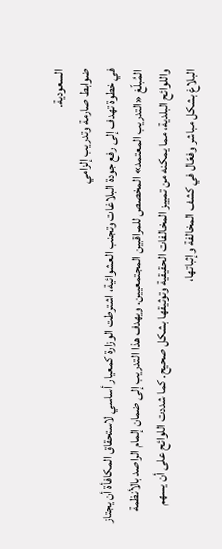السعودية.
ضوابط صارمة وتدريب إلزامي
في خطوة تهدف إلى رفع جودة البلاغات وتجنب العشوائية، اشترطت الوزارة كمعيار أساسي لاستحقاق المكافأة أن يجتاز المُبلّغ «التدريب المعتمد» المخصص للمراقبين المجتمعيين. ويهدف هذا التدريب إلى ضمان إلمام الراصد بالأنظمة واللوائح البلدية، مما يمكنه من تمييز المخالفات الحقيقية وتوثيقها بشكل صحيح. كما شددت اللوائح على أن يسهم البلاغ بشكل مباشر وفعّال في كشف المخالفة وإثباتها،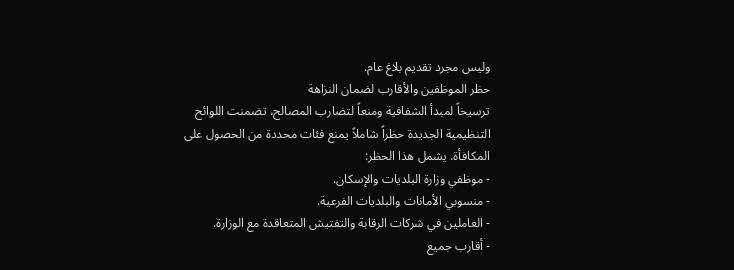وليس مجرد تقديم بلاغ عام.
حظر الموظفين والأقارب لضمان النزاهة
ترسيخاً لمبدأ الشفافية ومنعاً لتضارب المصالح، تضمنت اللوائح التنظيمية الجديدة حظراً شاملاً يمنع فئات محددة من الحصول على المكافأة. يشمل هذا الحظر:
- موظفي وزارة البلديات والإسكان.
- منسوبي الأمانات والبلديات الفرعية.
- العاملين في شركات الرقابة والتفتيش المتعاقدة مع الوزارة.
- أقارب جميع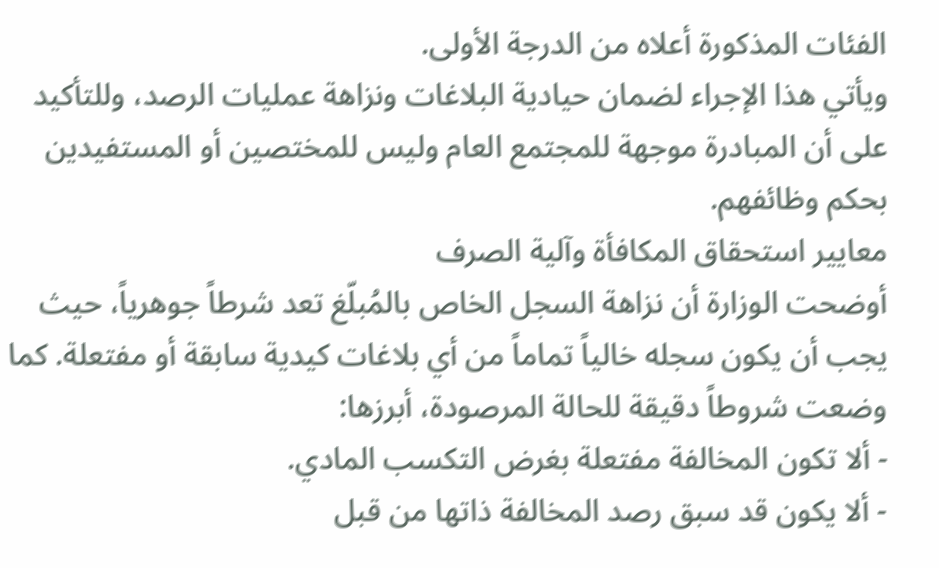الفئات المذكورة أعلاه من الدرجة الأولى.
ويأتي هذا الإجراء لضمان حيادية البلاغات ونزاهة عمليات الرصد، وللتأكيد على أن المبادرة موجهة للمجتمع العام وليس للمختصين أو المستفيدين بحكم وظائفهم.
معايير استحقاق المكافأة وآلية الصرف
أوضحت الوزارة أن نزاهة السجل الخاص بالمُبلّغ تعد شرطاً جوهرياً، حيث يجب أن يكون سجله خالياً تماماً من أي بلاغات كيدية سابقة أو مفتعلة. كما وضعت شروطاً دقيقة للحالة المرصودة، أبرزها:
- ألا تكون المخالفة مفتعلة بغرض التكسب المادي.
- ألا يكون قد سبق رصد المخالفة ذاتها من قبل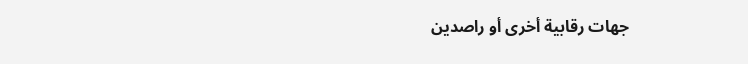جهات رقابية أخرى أو راصدين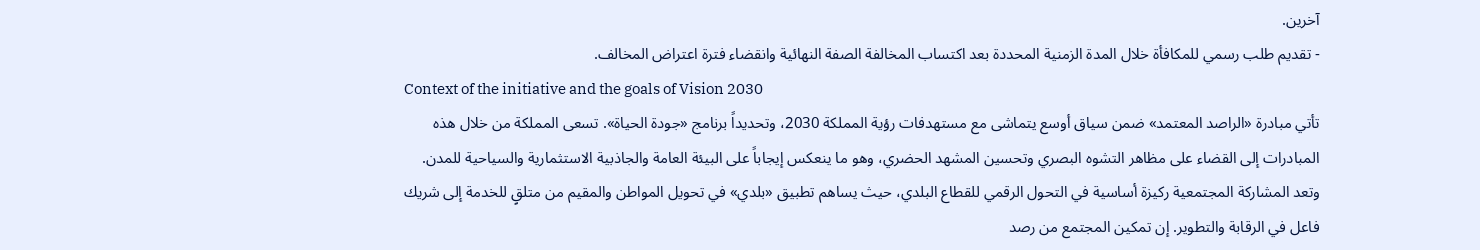آخرين.
- تقديم طلب رسمي للمكافأة خلال المدة الزمنية المحددة بعد اكتساب المخالفة الصفة النهائية وانقضاء فترة اعتراض المخالف.
Context of the initiative and the goals of Vision 2030
تأتي مبادرة «الراصد المعتمد» ضمن سياق أوسع يتماشى مع مستهدفات رؤية المملكة 2030، وتحديداً برنامج «جودة الحياة». تسعى المملكة من خلال هذه المبادرات إلى القضاء على مظاهر التشوه البصري وتحسين المشهد الحضري، وهو ما ينعكس إيجاباً على البيئة العامة والجاذبية الاستثمارية والسياحية للمدن.
وتعد المشاركة المجتمعية ركيزة أساسية في التحول الرقمي للقطاع البلدي، حيث يساهم تطبيق «بلدي» في تحويل المواطن والمقيم من متلقٍ للخدمة إلى شريك فاعل في الرقابة والتطوير. إن تمكين المجتمع من رصد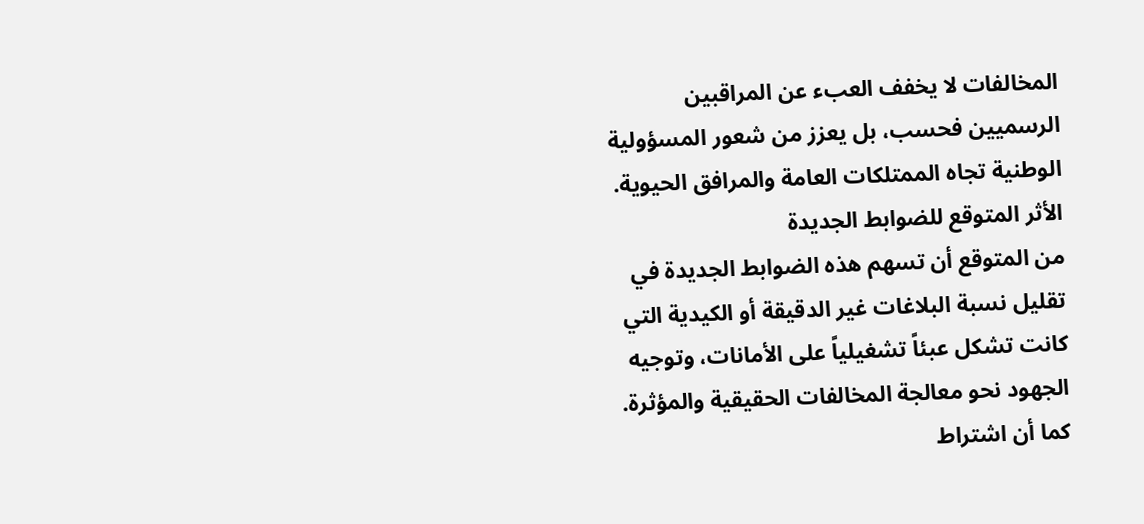المخالفات لا يخفف العبء عن المراقبين الرسميين فحسب، بل يعزز من شعور المسؤولية الوطنية تجاه الممتلكات العامة والمرافق الحيوية.
الأثر المتوقع للضوابط الجديدة
من المتوقع أن تسهم هذه الضوابط الجديدة في تقليل نسبة البلاغات غير الدقيقة أو الكيدية التي كانت تشكل عبئاً تشغيلياً على الأمانات، وتوجيه الجهود نحو معالجة المخالفات الحقيقية والمؤثرة. كما أن اشتراط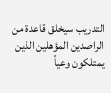التدريب سيخلق قاعدة من الراصدين المؤهلين الذين يمتلكون وعياً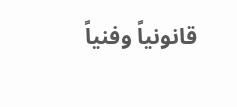قانونياً وفنياً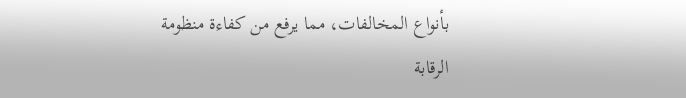بأنواع المخالفات، مما يرفع من كفاءة منظومة الرقابة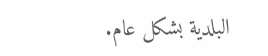البلدية بشكل عام.